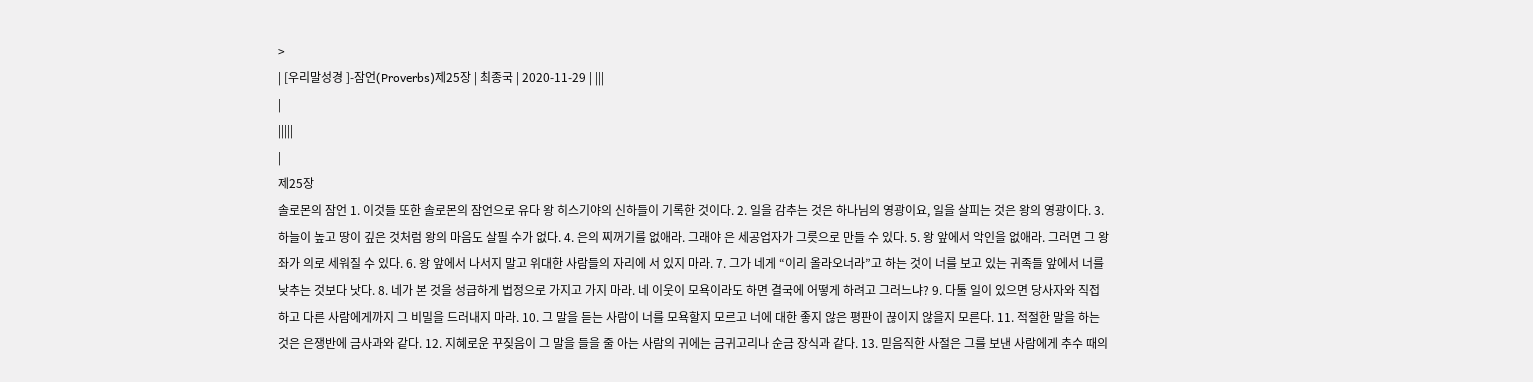>
| [우리말성경 ]-잠언(Proverbs)제25장 | 최종국 | 2020-11-29 | |||
|
|||||
|
제25장
솔로몬의 잠언 1. 이것들 또한 솔로몬의 잠언으로 유다 왕 히스기야의 신하들이 기록한 것이다. 2. 일을 감추는 것은 하나님의 영광이요, 일을 살피는 것은 왕의 영광이다. 3. 하늘이 높고 땅이 깊은 것처럼 왕의 마음도 살필 수가 없다. 4. 은의 찌꺼기를 없애라. 그래야 은 세공업자가 그릇으로 만들 수 있다. 5. 왕 앞에서 악인을 없애라. 그러면 그 왕좌가 의로 세워질 수 있다. 6. 왕 앞에서 나서지 말고 위대한 사람들의 자리에 서 있지 마라. 7. 그가 네게 “이리 올라오너라”고 하는 것이 너를 보고 있는 귀족들 앞에서 너를 낮추는 것보다 낫다. 8. 네가 본 것을 성급하게 법정으로 가지고 가지 마라. 네 이웃이 모욕이라도 하면 결국에 어떻게 하려고 그러느냐? 9. 다툴 일이 있으면 당사자와 직접 하고 다른 사람에게까지 그 비밀을 드러내지 마라. 10. 그 말을 듣는 사람이 너를 모욕할지 모르고 너에 대한 좋지 않은 평판이 끊이지 않을지 모른다. 11. 적절한 말을 하는 것은 은쟁반에 금사과와 같다. 12. 지혜로운 꾸짖음이 그 말을 들을 줄 아는 사람의 귀에는 금귀고리나 순금 장식과 같다. 13. 믿음직한 사절은 그를 보낸 사람에게 추수 때의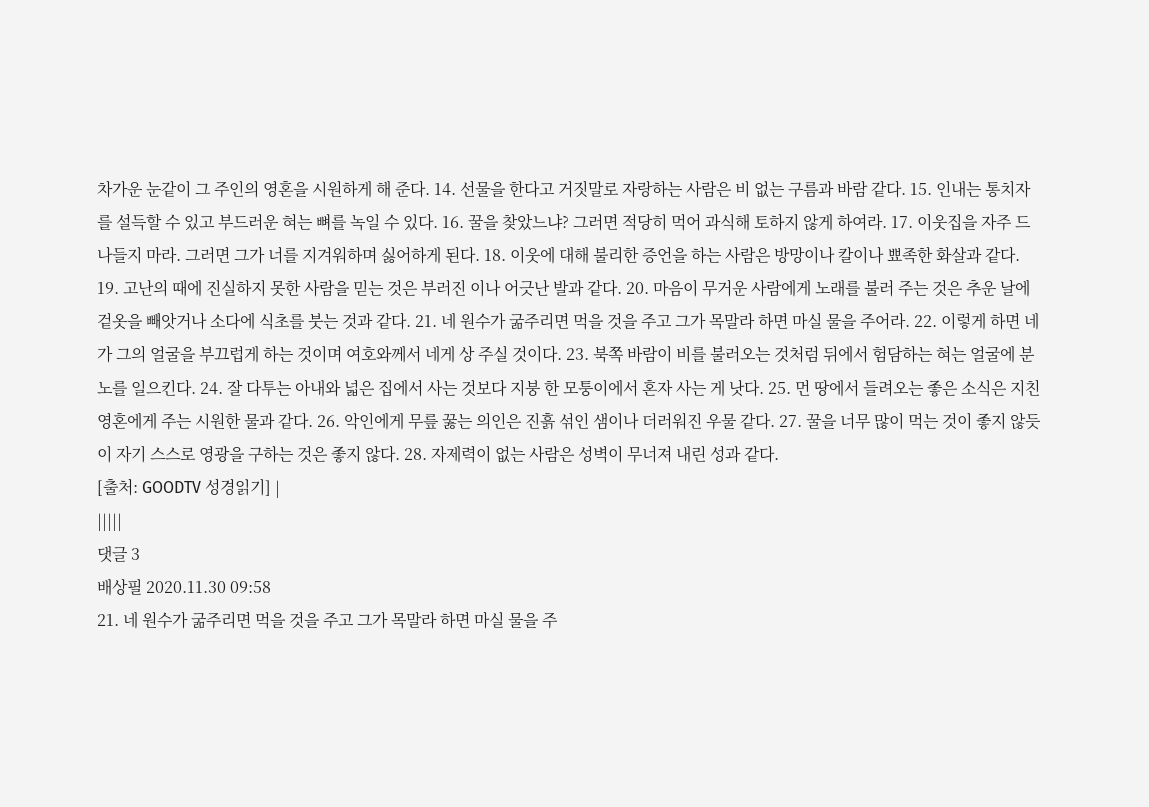차가운 눈같이 그 주인의 영혼을 시원하게 해 준다. 14. 선물을 한다고 거짓말로 자랑하는 사람은 비 없는 구름과 바람 같다. 15. 인내는 통치자를 설득할 수 있고 부드러운 혀는 뼈를 녹일 수 있다. 16. 꿀을 찾았느냐? 그러면 적당히 먹어 과식해 토하지 않게 하여라. 17. 이웃집을 자주 드나들지 마라. 그러면 그가 너를 지겨워하며 싫어하게 된다. 18. 이웃에 대해 불리한 증언을 하는 사람은 방망이나 칼이나 뾰족한 화살과 같다. 19. 고난의 때에 진실하지 못한 사람을 믿는 것은 부러진 이나 어긋난 발과 같다. 20. 마음이 무거운 사람에게 노래를 불러 주는 것은 추운 날에 겉옷을 빼앗거나 소다에 식초를 붓는 것과 같다. 21. 네 원수가 굶주리면 먹을 것을 주고 그가 목말라 하면 마실 물을 주어라. 22. 이렇게 하면 네가 그의 얼굴을 부끄럽게 하는 것이며 여호와께서 네게 상 주실 것이다. 23. 북쪽 바람이 비를 불러오는 것처럼 뒤에서 험담하는 혀는 얼굴에 분노를 일으킨다. 24. 잘 다투는 아내와 넓은 집에서 사는 것보다 지붕 한 모퉁이에서 혼자 사는 게 낫다. 25. 먼 땅에서 들려오는 좋은 소식은 지친 영혼에게 주는 시원한 물과 같다. 26. 악인에게 무릎 꿇는 의인은 진흙 섞인 샘이나 더러워진 우물 같다. 27. 꿀을 너무 많이 먹는 것이 좋지 않듯이 자기 스스로 영광을 구하는 것은 좋지 않다. 28. 자제력이 없는 사람은 성벽이 무너져 내린 성과 같다.
[출처: GOODTV 성경읽기] |
|||||
댓글 3
배상필 2020.11.30 09:58
21. 네 원수가 굶주리면 먹을 것을 주고 그가 목말라 하면 마실 물을 주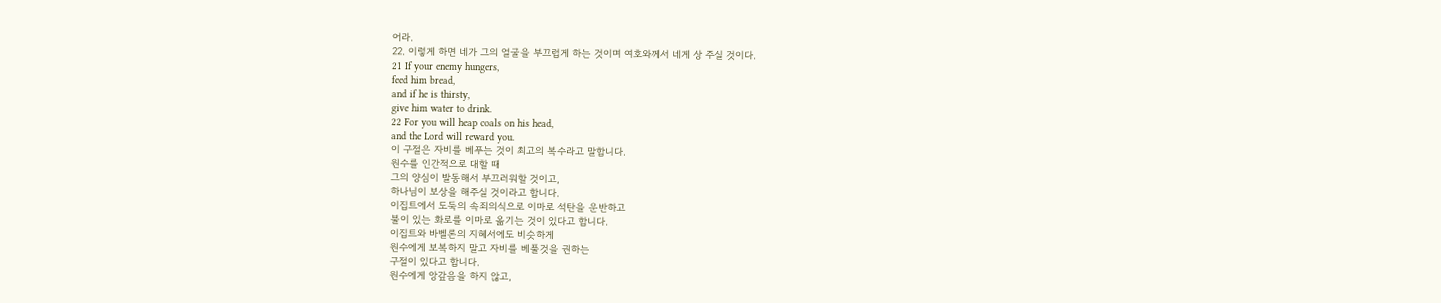어라.
22. 이렇게 하면 네가 그의 얼굴을 부끄럽게 하는 것이며 여호와께서 네게 상 주실 것이다.
21 If your enemy hungers,
feed him bread,
and if he is thirsty,
give him water to drink.
22 For you will heap coals on his head,
and the Lord will reward you.
이 구절은 자비를 베푸는 것이 최고의 복수라고 말합니다.
원수를 인간적으로 대할 때
그의 양심이 발동해서 부끄러워할 것이고,
하나님이 보상을 해주실 것이라고 합니다.
이집트에서 도둑의 속죄의식으로 이마로 석탄을 운반하고
불이 있는 화로를 이마로 옮기는 것이 있다고 합니다.
이집트와 바벨론의 지혜서에도 비슷하게
원수에게 보복하지 말고 자비를 베풀것을 권하는
구절이 있다고 합니다.
원수에게 앙갚음을 하지 않고,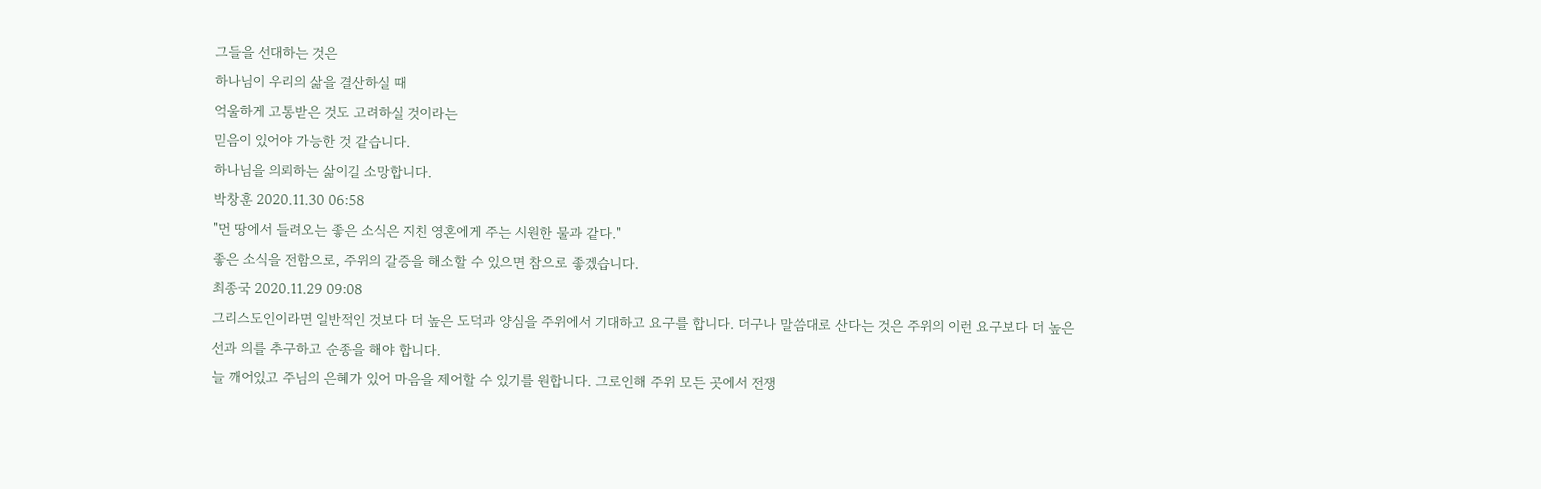그들을 선대하는 것은
하나님이 우리의 삶을 결산하실 때
억울하게 고통받은 것도 고려하실 것이라는
믿음이 있어야 가능한 것 같습니다.
하나님을 의뢰하는 삶이길 소망합니다.
박창훈 2020.11.30 06:58
"먼 땅에서 들려오는 좋은 소식은 지친 영혼에게 주는 시원한 물과 같다."
좋은 소식을 전함으로, 주위의 갈증을 해소할 수 있으면 참으로 좋겠습니다.
최종국 2020.11.29 09:08
그리스도인이라면 일반적인 것보다 더 높은 도덕과 양심을 주위에서 기대하고 요구를 합니다. 더구나 말씀대로 산다는 것은 주위의 이런 요구보다 더 높은 선과 의를 추구하고 순종을 해야 합니다.
늘 깨어있고 주님의 은혜가 있어 마음을 제어할 수 있기를 원합니다. 그로인해 주위 모든 곳에서 전쟁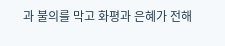과 불의를 막고 화평과 은혜가 전해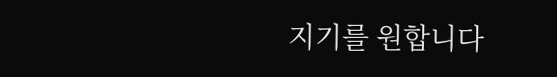지기를 원합니다